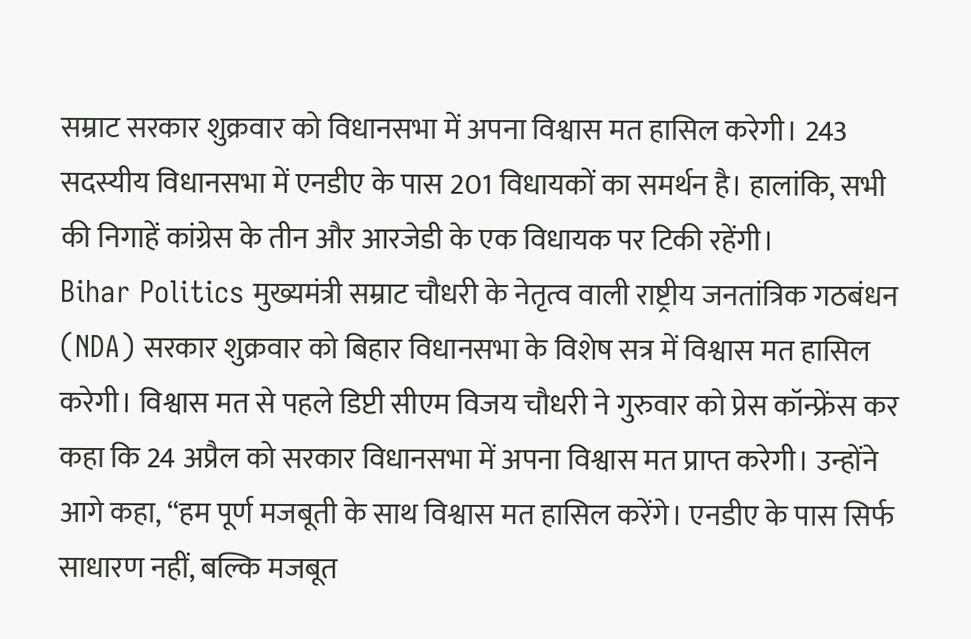सम्राट सरकार शुक्रवार को विधानसभा में अपना विश्वास मत हासिल करेगी। 243 सदस्यीय विधानसभा में एनडीए के पास 201 विधायकों का समर्थन है। हालांकि, सभी की निगाहें कांग्रेस के तीन और आरजेडी के एक विधायक पर टिकी रहेंगी।
Bihar Politics मुख्यमंत्री सम्राट चौधरी के नेतृत्व वाली राष्ट्रीय जनतांत्रिक गठबंधन (NDA) सरकार शुक्रवार को बिहार विधानसभा के विशेष सत्र में विश्वास मत हासिल करेगी। विश्वास मत से पहले डिप्टी सीएम विजय चौधरी ने गुरुवार को प्रेस कॉन्फ्रेंस कर कहा कि 24 अप्रैल को सरकार विधानसभा में अपना विश्वास मत प्राप्त करेगी। उन्होंने आगे कहा, “हम पूर्ण मजबूती के साथ विश्वास मत हासिल करेंगे। एनडीए के पास सिर्फ साधारण नहीं, बल्कि मजबूत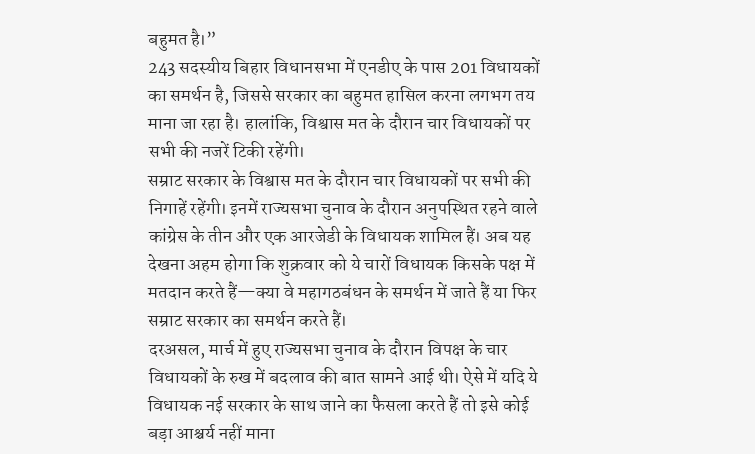बहुमत है।”
243 सदस्यीय बिहार विधानसभा में एनडीए के पास 201 विधायकों का समर्थन है, जिससे सरकार का बहुमत हासिल करना लगभग तय माना जा रहा है। हालांकि, विश्वास मत के दौरान चार विधायकों पर सभी की नजरें टिकी रहेंगी।
सम्राट सरकार के विश्वास मत के दौरान चार विधायकों पर सभी की निगाहें रहेंगी। इनमें राज्यसभा चुनाव के दौरान अनुपस्थित रहने वाले कांग्रेस के तीन और एक आरजेडी के विधायक शामिल हैं। अब यह देखना अहम होगा कि शुक्रवार को ये चारों विधायक किसके पक्ष में मतदान करते हैं—क्या वे महागठबंधन के समर्थन में जाते हैं या फिर सम्राट सरकार का समर्थन करते हैं।
दरअसल, मार्च में हुए राज्यसभा चुनाव के दौरान विपक्ष के चार विधायकों के रुख में बदलाव की बात सामने आई थी। ऐसे में यदि ये विधायक नई सरकार के साथ जाने का फैसला करते हैं तो इसे कोई बड़ा आश्चर्य नहीं माना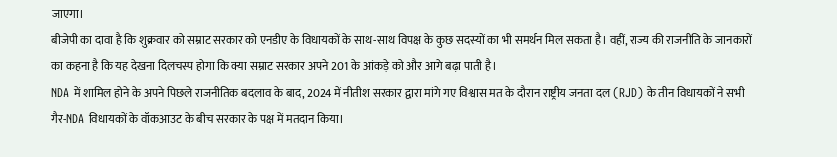जाएगा।
बीजेपी का दावा है कि शुक्रवार को सम्राट सरकार को एनडीए के विधायकों के साथ-साथ विपक्ष के कुछ सदस्यों का भी समर्थन मिल सकता है। वहीं, राज्य की राजनीति के जानकारों का कहना है कि यह देखना दिलचस्प होगा कि क्या सम्राट सरकार अपने 201 के आंकड़े को और आगे बढ़ा पाती है।
NDA में शामिल होने के अपने पिछले राजनीतिक बदलाव के बाद, 2024 में नीतीश सरकार द्वारा मांगे गए विश्वास मत के दौरान राष्ट्रीय जनता दल (RJD) के तीन विधायकों ने सभी गैर-NDA विधायकों के वॉकआउट के बीच सरकार के पक्ष में मतदान किया।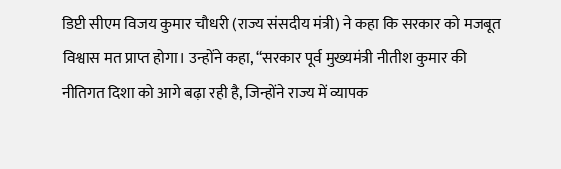डिप्टी सीएम विजय कुमार चौधरी (राज्य संसदीय मंत्री) ने कहा कि सरकार को मजबूत विश्वास मत प्राप्त होगा। उन्होंने कहा, “सरकार पूर्व मुख्यमंत्री नीतीश कुमार की नीतिगत दिशा को आगे बढ़ा रही है, जिन्होंने राज्य में व्यापक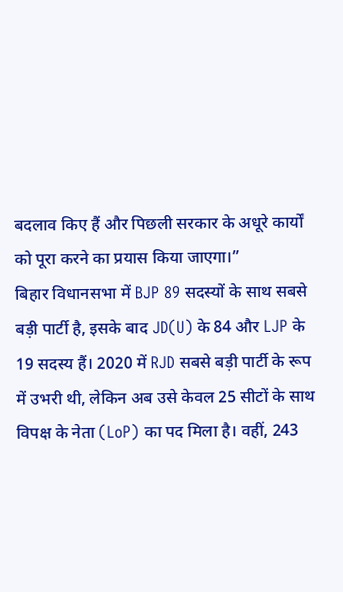बदलाव किए हैं और पिछली सरकार के अधूरे कार्यों को पूरा करने का प्रयास किया जाएगा।”
बिहार विधानसभा में BJP 89 सदस्यों के साथ सबसे बड़ी पार्टी है, इसके बाद JD(U) के 84 और LJP के 19 सदस्य हैं। 2020 में RJD सबसे बड़ी पार्टी के रूप में उभरी थी, लेकिन अब उसे केवल 25 सीटों के साथ विपक्ष के नेता (LoP) का पद मिला है। वहीं, 243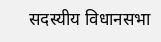सदस्यीय विधानसभा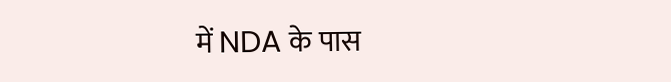में NDA के पास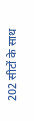202 सीटों के साथ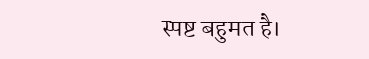स्पष्ट बहुमत है।